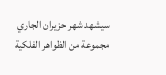سيشهد شهر حزيران الجاري مجموعة من الظواهر الفلكية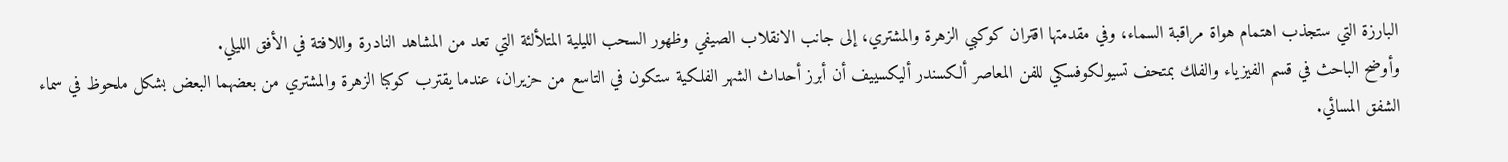البارزة التي ستجذب اهتمام هواة مراقبة السماء، وفي مقدمتها اقتران كوكبي الزهرة والمشتري، إلى جانب الانقلاب الصيفي وظهور السحب الليلية المتلألئة التي تعد من المشاهد النادرة واللافتة في الأفق الليلي.
وأوضح الباحث في قسم الفيزياء والفلك بمتحف تسيولكوفسكي للفن المعاصر ألكسندر أليكسييف أن أبرز أحداث الشهر الفلكية ستكون في التاسع من حزيران، عندما يقترب كوكبا الزهرة والمشتري من بعضهما البعض بشكل ملحوظ في سماء الشفق المسائي.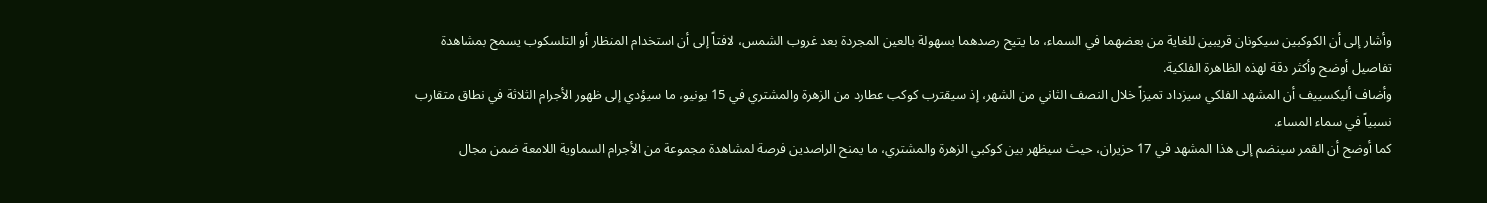وأشار إلى أن الكوكبين سيكونان قريبين للغاية من بعضهما في السماء، ما يتيح رصدهما بسهولة بالعين المجردة بعد غروب الشمس، لافتاً إلى أن استخدام المنظار أو التلسكوب يسمح بمشاهدة تفاصيل أوضح وأكثر دقة لهذه الظاهرة الفلكية.
وأضاف أليكسييف أن المشهد الفلكي سيزداد تميزاً خلال النصف الثاني من الشهر، إذ سيقترب كوكب عطارد من الزهرة والمشتري في 15 يونيو، ما سيؤدي إلى ظهور الأجرام الثلاثة في نطاق متقارب نسبياً في سماء المساء.
كما أوضح أن القمر سينضم إلى هذا المشهد في 17 حزيران، حيث سيظهر بين كوكبي الزهرة والمشتري، ما يمنح الراصدين فرصة لمشاهدة مجموعة من الأجرام السماوية اللامعة ضمن مجال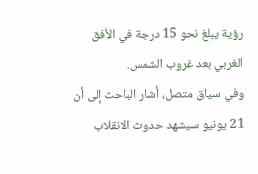رؤية يبلغ نحو 15 درجة في الأفق الغربي بعد غروب الشمس.
وفي سياق متصل، أشار الباحث إلى أن 21 يونيو سيشهد حدوث الانقلاب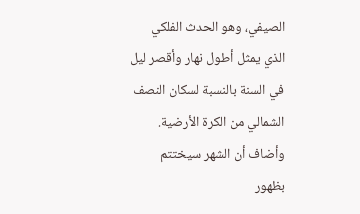الصيفي، وهو الحدث الفلكي الذي يمثل أطول نهار وأقصر ليل في السنة بالنسبة لسكان النصف الشمالي من الكرة الأرضية.
وأضاف أن الشهر سيختتم بظهور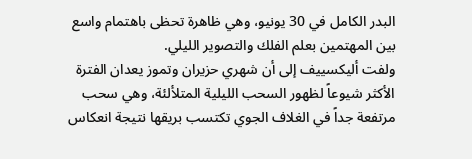البدر الكامل في 30 يونيو، وهي ظاهرة تحظى باهتمام واسع بين المهتمين بعلم الفلك والتصوير الليلي.
ولفت أليكسييف إلى أن شهري حزيران وتموز يعدان الفترة الأكثر شيوعاً لظهور السحب الليلية المتلألئة، وهي سحب مرتفعة جداً في الغلاف الجوي تكتسب بريقها نتيجة انعكاس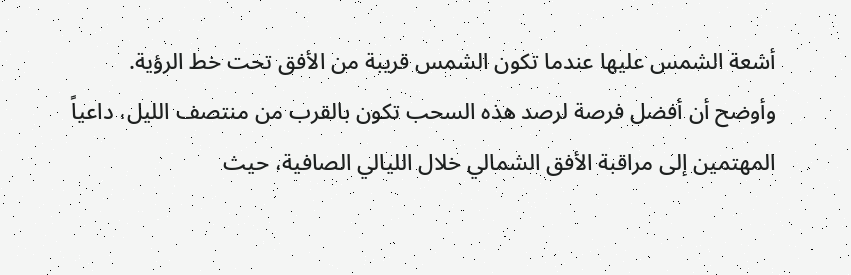أشعة الشمس عليها عندما تكون الشمس قريبة من الأفق تحت خط الرؤية.
وأوضح أن أفضل فرصة لرصد هذه السحب تكون بالقرب من منتصف الليل، داعياً المهتمين إلى مراقبة الأفق الشمالي خلال الليالي الصافية، حيث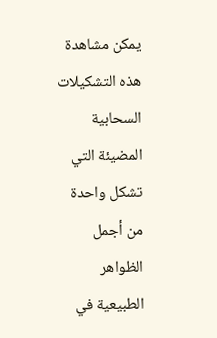يمكن مشاهدة هذه التشكيلات السحابية المضيئة التي تشكل واحدة من أجمل الظواهر الطبيعية في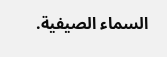السماء الصيفية.